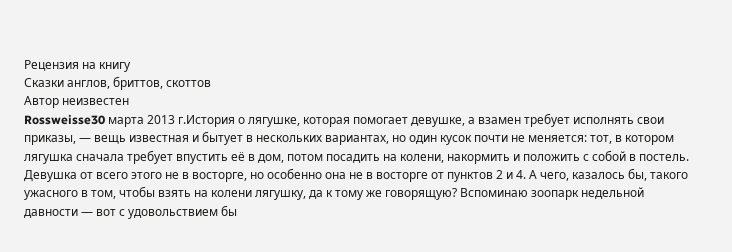Рецензия на книгу
Сказки англов, бриттов, скоттов
Автор неизвестен
Rossweisse30 марта 2013 г.История о лягушке, которая помогает девушке, а взамен требует исполнять свои приказы, — вещь известная и бытует в нескольких вариантах, но один кусок почти не меняется: тот, в котором лягушка сначала требует впустить её в дом, потом посадить на колени, накормить и положить с собой в постель. Девушка от всего этого не в восторге, но особенно она не в восторге от пунктов 2 и 4. А чего, казалось бы, такого ужасного в том, чтобы взять на колени лягушку, да к тому же говорящую? Вспоминаю зоопарк недельной давности — вот с удовольствием бы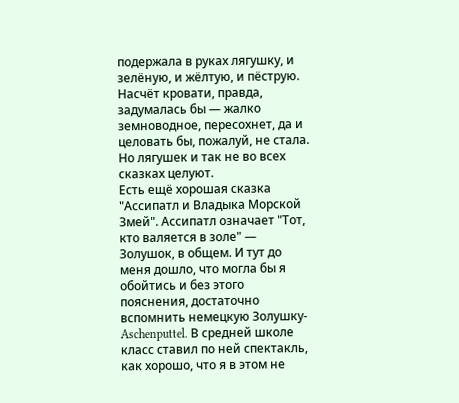подержала в руках лягушку, и зелёную, и жёлтую, и пёструю. Насчёт кровати, правда, задумалась бы — жалко земноводное, пересохнет, да и целовать бы, пожалуй, не стала. Но лягушек и так не во всех сказках целуют.
Есть ещё хорошая сказка "Ассипатл и Владыка Морской Змей". Ассипатл означает "Тот, кто валяется в золе" — Золушок, в общем. И тут до меня дошло, что могла бы я обойтись и без этого пояснения, достаточно вспомнить немецкую Золушку-Aschenputtel. В средней школе класс ставил по ней спектакль, как хорошо, что я в этом не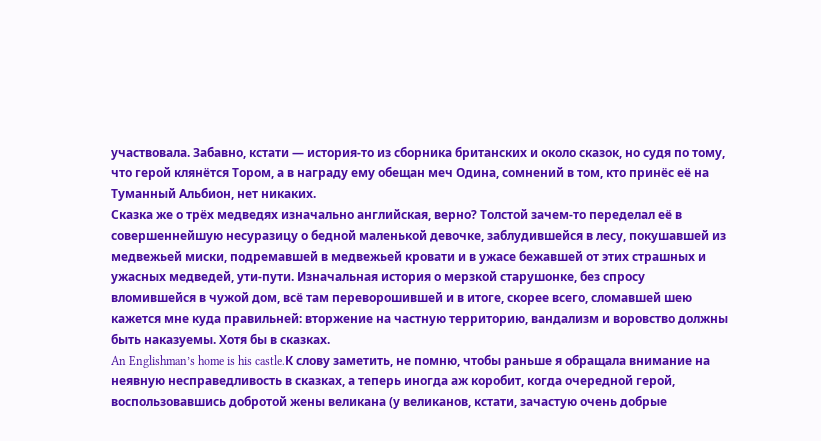участвовала. Забавно, кстати — история-то из сборника британских и около сказок, но судя по тому, что герой клянётся Тором, а в награду ему обещан меч Одина, сомнений в том, кто принёс её на Туманный Альбион, нет никаких.
Сказка же о трёх медведях изначально английская, верно? Толстой зачем-то переделал её в совершеннейшую несуразицу о бедной маленькой девочке, заблудившейся в лесу, покушавшей из медвежьей миски, подремавшей в медвежьей кровати и в ужасе бежавшей от этих страшных и ужасных медведей, ути-пути. Изначальная история о мерзкой старушонке, без спросу вломившейся в чужой дом, всё там переворошившей и в итоге, скорее всего, сломавшей шею кажется мне куда правильней: вторжение на частную территорию, вандализм и воровство должны быть наказуемы. Хотя бы в сказках.
An Englishman’s home is his castle.К слову заметить, не помню, чтобы раньше я обращала внимание на неявную несправедливость в сказках, а теперь иногда аж коробит, когда очередной герой, воспользовавшись добротой жены великана (у великанов, кстати, зачастую очень добрые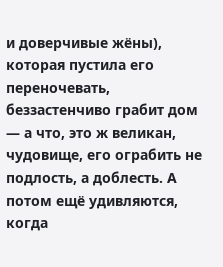и доверчивые жёны), которая пустила его переночевать, беззастенчиво грабит дом — а что, это ж великан, чудовище, его ограбить не подлость, а доблесть. А потом ещё удивляются, когда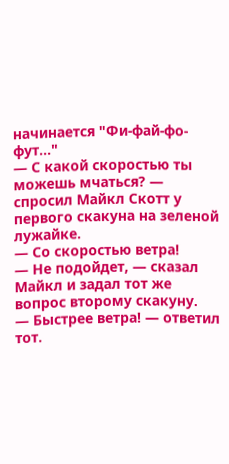начинается "Фи-фай-фо-фут..."
— С какой скоростью ты можешь мчаться? — спросил Майкл Скотт у первого скакуна на зеленой лужайке.
— Со скоростью ветра!
— Не подойдет, — сказал Майкл и задал тот же вопрос второму скакуну.
— Быстрее ветра! — ответил тот.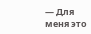— Для меня это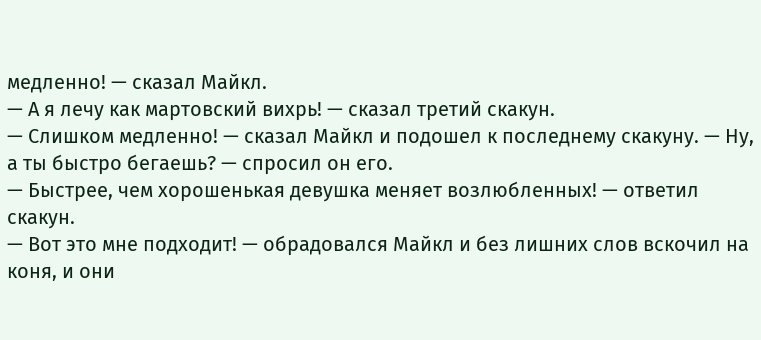медленно! — сказал Майкл.
— А я лечу как мартовский вихрь! — сказал третий скакун.
— Слишком медленно! — сказал Майкл и подошел к последнему скакуну. — Ну, а ты быстро бегаешь? — спросил он его.
— Быстрее, чем хорошенькая девушка меняет возлюбленных! — ответил скакун.
— Вот это мне подходит! — обрадовался Майкл и без лишних слов вскочил на коня, и они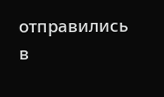отправились в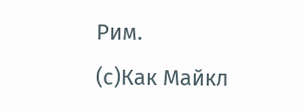Рим.
(с)Как Майкл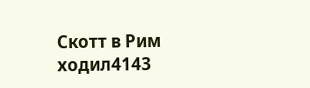Скотт в Рим ходил4143